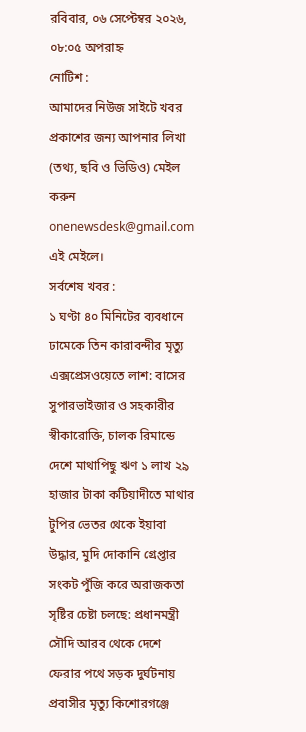রবিবার, ০৬ সেপ্টেম্বর ২০২৬, ০৮:০৫ অপরাহ্ন
নোটিশ :
আমাদের নিউজ সাইটে খবর প্রকাশের জন্য আপনার লিখা (তথ্য, ছবি ও ভিডিও) মেইল করুন onenewsdesk@gmail.com এই মেইলে।
সর্বশেষ খবর :
১ ঘণ্টা ৪০ মিনিটের ব্যবধানে ঢামেকে তিন কারাবন্দীর মৃত্যু এক্সপ্রেসওয়েতে লাশ: বাসের সুপারভাইজার ও সহকারীর স্বীকারোক্তি, চালক রিমান্ডে দেশে মাথাপিছু ঋণ ১ লাখ ২৯ হাজার টাকা কটিয়াদীতে মাথার টুপির ভেতর থেকে ইয়াবা উদ্ধার, মুদি দোকানি গ্রেপ্তার সংকট পুঁজি করে অরাজকতা সৃষ্টির চেষ্টা চলছে: প্রধানমন্ত্রী সৌদি আরব থেকে দেশে ফেরার পথে সড়ক দুর্ঘটনায় প্রবাসীর মৃত্যু কিশোরগঞ্জে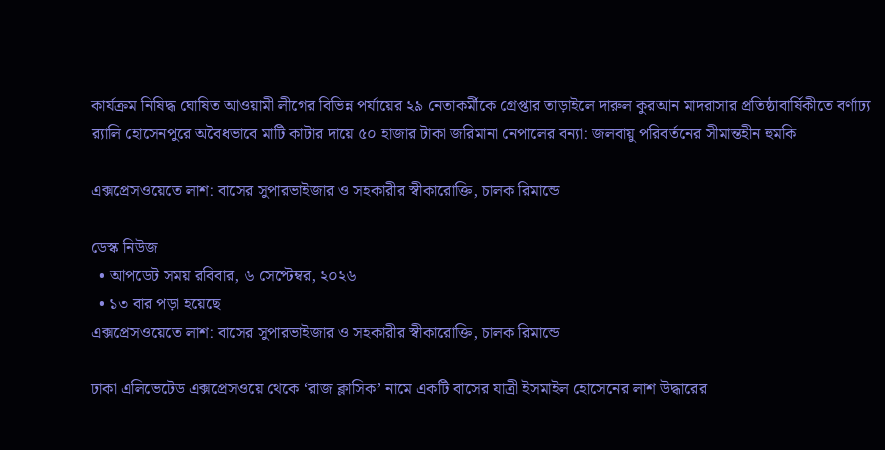কার্যক্রম নিষিদ্ধ ঘোষিত আওয়ামী লীগের বিভিন্ন পর্যায়ের ২৯ নেতাকর্মীকে গ্রেপ্তার তাড়াইলে দারুল কুরআন মাদরাসার প্রতিষ্ঠাবার্ষিকীতে বর্ণাঢ্য র‍্যালি হোসেনপুরে অবৈধভাবে মাটি কাটার দায়ে ৫০ হাজার টাকা জরিমানা নেপালের বন্যা: জলবায়ু পরিবর্তনের সীমান্তহীন হুমকি

এক্সপ্রেসওয়েতে লাশ: বাসের সুপারভাইজার ও সহকারীর স্বীকারোক্তি, চালক রিমান্ডে

ডেস্ক নিউজ
  • আপডেট সময় রবিবার, ৬ সেপ্টেম্বর, ২০২৬
  • ১৩ বার পড়া হয়েছে
এক্সপ্রেসওয়েতে লাশ: বাসের সুপারভাইজার ও সহকারীর স্বীকারোক্তি, চালক রিমান্ডে

ঢাকা এলিভেটেড এক্সপ্রেসওয়ে থেকে ‘রাজ ক্লাসিক’ নামে একটি বাসের যাত্রী ইসমাইল হোসেনের লাশ উদ্ধারের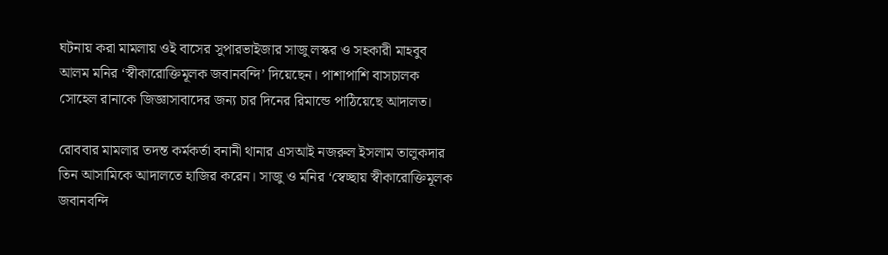ঘটনায় করা মামলায় ওই বাসের সুপারভাইজার সাজু লস্কর ও সহকারী মাহবুব আলম মনির ‘স্বীকারোক্তিমূলক জবানবন্দি’ দিয়েছেন। পাশাপাশি বাসচালক সোহেল রানাকে জিজ্ঞাসাবাদের জন্য চার দিনের রিমান্ডে পাঠিয়েছে আদালত।

রোববার মামলার তদন্ত কর্মকর্তা বনানী থানার এসআই নজরুল ইসলাম তালুকদার তিন আসামিকে আদালতে হাজির করেন। সাজু ও মনির ‘স্বেচ্ছায় স্বীকারোক্তিমূলক জবানবন্দি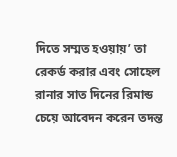দিতে সম্মত হওয়ায়’ তা রেকর্ড করার এবং সোহেল রানার সাত দিনের রিমান্ড চেয়ে আবেদন করেন তদন্ত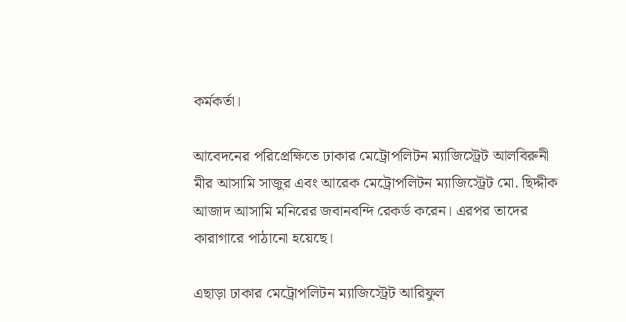কর্মকর্তা।

আবেদনের পরিপ্রেক্ষিতে ঢাকার মেট্রোপলিটন ম্যাজিস্ট্রেট আলবিরুনী মীর আসামি সাজুর এবং আরেক মেট্রোপলিটন ম্যাজিস্ট্রেট মো. ছিদ্দীক আজাদ আসামি মনিরের জবানবন্দি রেকর্ড করেন। এরপর তাদের কারাগারে পাঠানো হয়েছে।

এছাড়া ঢাকার মেট্রোপলিটন ম্যাজিস্ট্রেট আরিফুল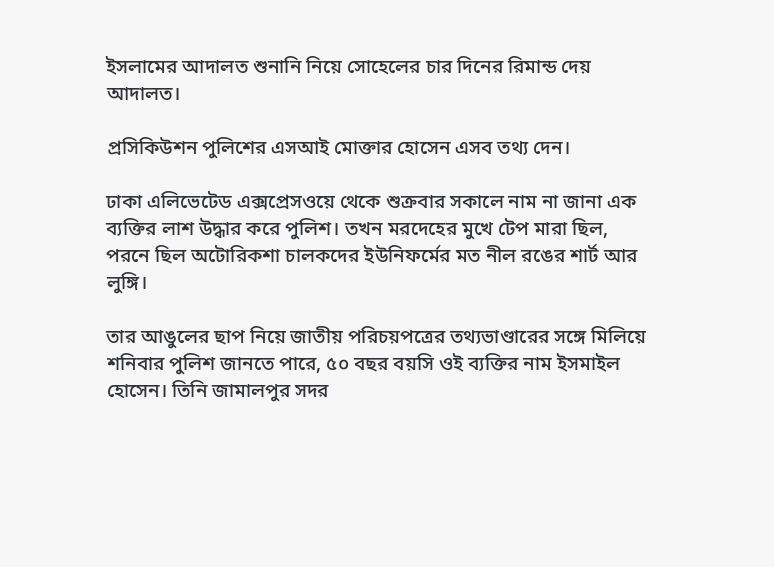ইসলামের আদালত শুনানি নিয়ে সোহেলের চার দিনের রিমান্ড দেয় আদালত।

প্রসিকিউশন পুলিশের এসআই মোক্তার হোসেন এসব তথ্য দেন।

ঢাকা এলিভেটেড এক্সপ্রেসওয়ে থেকে শুক্রবার সকালে নাম না জানা এক ব্যক্তির লাশ উদ্ধার করে পুলিশ। তখন মরদেহের মুখে টেপ মারা ছিল, পরনে ছিল অটোরিকশা চালকদের ইউনিফর্মের মত নীল রঙের শার্ট আর লুঙ্গি।

তার আঙুলের ছাপ নিয়ে জাতীয় পরিচয়পত্রের তথ্যভাণ্ডারের সঙ্গে মিলিয়ে শনিবার পুলিশ জানতে পারে, ৫০ বছর বয়সি ওই ব্যক্তির নাম ইসমাইল হোসেন। তিনি জামালপুর সদর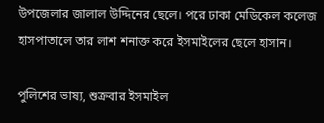উপজেলার জালাল উদ্দিনের ছেলে। পরে ঢাকা মেডিকেল কলেজ হাসপাতালে তার লাশ শনাক্ত করে ইসমাইলের ছেলে হাসান।

পুলিশের ভাষ্য, শুক্রবার ইসমাইল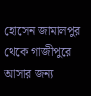হোসেন জামালপুর থেকে গাজীপুরে আসার জন্য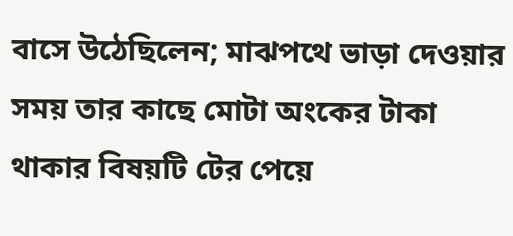বাসে উঠেছিলেন; মাঝপথে ভাড়া দেওয়ার সময় তার কাছে মোটা অংকের টাকা থাকার বিষয়টি টের পেয়ে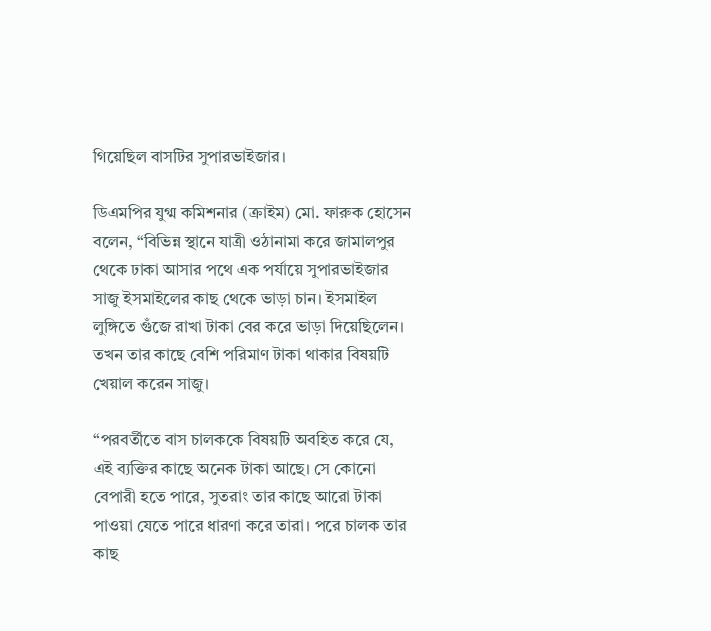গিয়েছিল বাসটির সুপারভাইজার।

ডিএমপির যুগ্ম কমিশনার (ক্রাইম) মো. ফারুক হোসেন বলেন, “বিভিন্ন স্থানে যাত্রী ওঠানামা করে জামালপুর থেকে ঢাকা আসার পথে এক পর্যায়ে সুপারভাইজার সাজু ইসমাইলের কাছ থেকে ভাড়া চান। ইসমাইল লুঙ্গিতে গুঁজে রাখা টাকা বের করে ভাড়া দিয়েছিলেন। তখন তার কাছে বেশি পরিমাণ টাকা থাকার বিষয়টি খেয়াল করেন সাজু।

“পরবর্তীতে বাস চালককে বিষয়টি অবহিত করে যে, এই ব্যক্তির কাছে অনেক টাকা আছে। সে কোনো বেপারী হতে পারে, সুতরাং তার কাছে আরো টাকা পাওয়া যেতে পারে ধারণা করে তারা। পরে চালক তার কাছ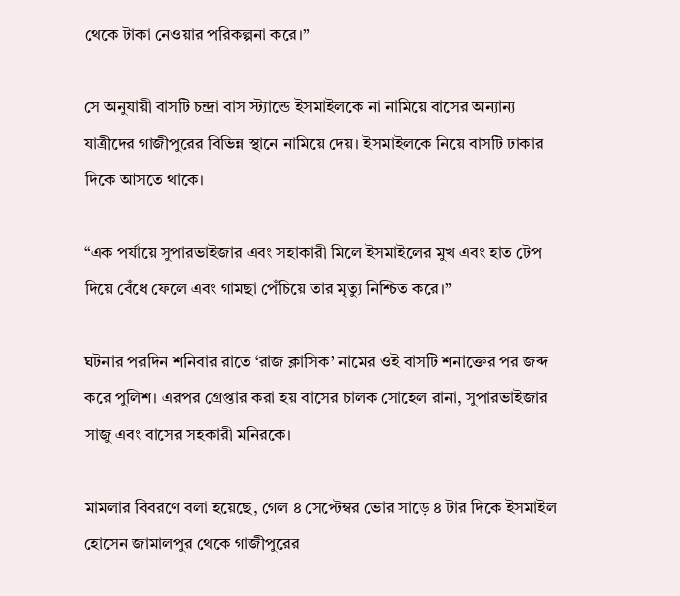থেকে টাকা নেওয়ার পরিকল্পনা করে।”

সে অনুযায়ী বাসটি চন্দ্রা বাস স্ট্যান্ডে ইসমাইলকে না নামিয়ে বাসের অন্যান্য যাত্রীদের গাজীপুরের বিভিন্ন স্থানে নামিয়ে দেয়। ইসমাইলকে নিয়ে বাসটি ঢাকার দিকে আসতে থাকে।

“এক পর্যায়ে সুপারভাইজার এবং সহাকারী মিলে ইসমাইলের মুখ এবং হাত টেপ দিয়ে বেঁধে ফেলে এবং গামছা পেঁচিয়ে তার মৃত্যু নিশ্চিত করে।”

ঘটনার পরদিন শনিবার রাতে ‘রাজ ক্লাসিক’ নামের ওই বাসটি শনাক্তের পর জব্দ করে পুলিশ। এরপর গ্রেপ্তার করা হয় বাসের চালক সোহেল রানা, সুপারভাইজার সাজু এবং বাসের সহকারী মনিরকে।

মামলার বিবরণে বলা হয়েছে, গেল ৪ সেপ্টেম্বর ভোর সাড়ে ৪ টার দিকে ইসমাইল হোসেন জামালপুর থেকে গাজীপুরের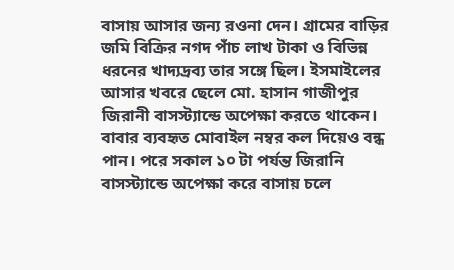বাসায় আসার জন্য রওনা দেন। গ্রামের বাড়ির জমি বিক্রির নগদ পাঁচ লাখ টাকা ও বিভিন্ন ধরনের খাদ্যদ্রব্য তার সঙ্গে ছিল। ইসমাইলের আসার খবরে ছেলে মো. হাসান গাজীপুর জিরানী বাসস্ট্যান্ডে অপেক্ষা করতে থাকেন। বাবার ব্যবহৃত মোবাইল নম্বর কল দিয়েও বন্ধ পান। পরে সকাল ১০ টা পর্যন্ত জিরানি বাসস্ট্যান্ডে অপেক্ষা করে বাসায় চলে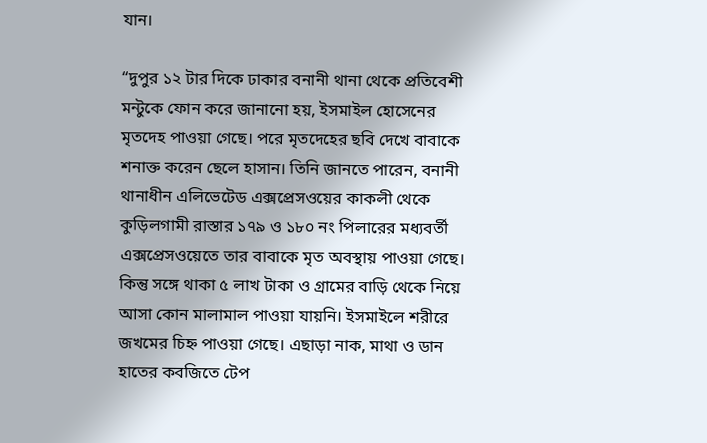যান।

“দুপুর ১২ টার দিকে ঢাকার বনানী থানা থেকে প্রতিবেশী মন্টুকে ফোন করে জানানো হয়, ইসমাইল হোসেনের মৃতদেহ পাওয়া গেছে। পরে মৃতদেহের ছবি দেখে বাবাকে শনাক্ত করেন ছেলে হাসান। তিনি জানতে পারেন, বনানী থানাধীন এলিভেটেড এক্সপ্রেসওয়ের কাকলী থেকে কুড়িলগামী রাস্তার ১৭৯ ও ১৮০ নং পিলারের মধ্যবর্তী এক্সপ্রেসওয়েতে তার বাবাকে মৃত অবস্থায় পাওয়া গেছে। কিন্তু সঙ্গে থাকা ৫ লাখ টাকা ও গ্রামের বাড়ি থেকে নিয়ে আসা কোন মালামাল পাওয়া যায়নি। ইসমাইলে শরীরে জখমের চিহ্ন পাওয়া গেছে। এছাড়া নাক, মাথা ও ডান হাতের কবজিতে টেপ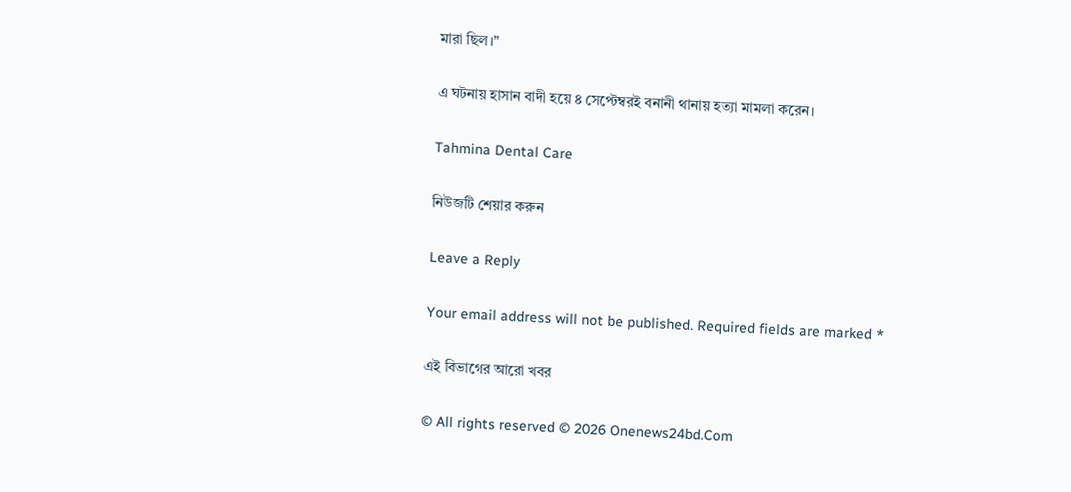মারা ছিল।”

এ ঘটনায় হাসান বাদী হয়ে ৪ সেপ্টেম্বরই বনানী থানায় হত্যা মামলা করেন।

Tahmina Dental Care

নিউজটি শেয়ার করুন

Leave a Reply

Your email address will not be published. Required fields are marked *

এই বিভাগের আরো খবর

© All rights reserved © 2026 Onenews24bd.Com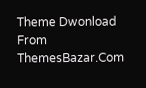Theme Dwonload From ThemesBazar.Com